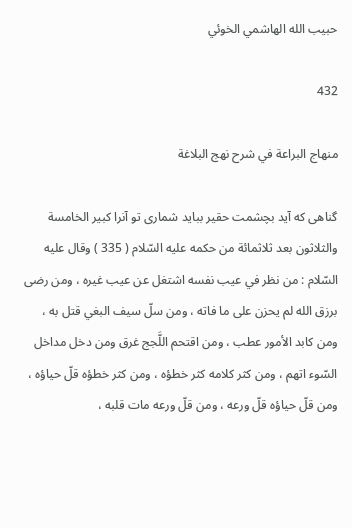حبيب الله الهاشمي الخوئي

432

منهاج البراعة في شرح نهج البلاغة

گناهى كه آيد بچشمت حقير ببايد شمارى تو آنرا كبير الخامسة والثلاثون بعد ثلاثمائة من حكمه عليه السّلام ( 335 ) وقال عليه السّلام : من نظر في عيب نفسه اشتغل عن عيب غيره ، ومن رضى برزق الله لم يحزن على ما فاته ، ومن سلّ سيف البغي قتل به ، ومن كابد الأمور عطب ، ومن اقتحم اللَّجج غرق ومن دخل مداخل السّوء اتهم ، ومن كثر كلامه كثر خطؤه ، ومن كثر خطؤه قلّ حياؤه ، ومن قلّ حياؤه قلّ ورعه ، ومن قلّ ورعه مات قلبه ،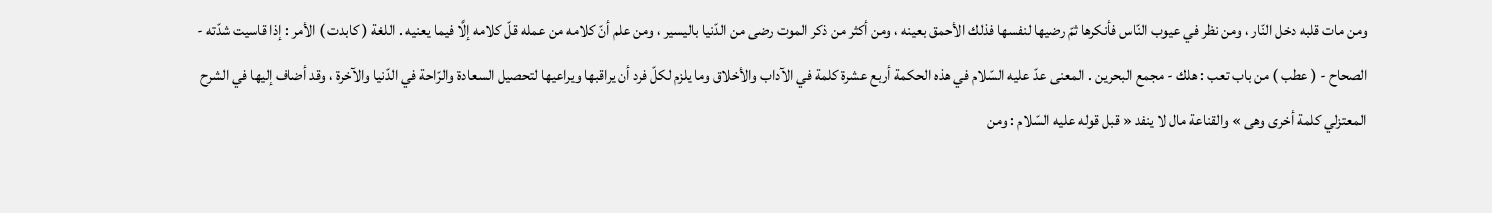ومن مات قلبه دخل النّار ، ومن نظر في عيوب النّاس فأنكرها ثمّ رضيها لنفسها فذلك الأحمق بعينه ، ومن أكثر من ذكر الموت رضى من الدّنيا باليسير ، ومن علم أنّ كلامه من عمله قلّ كلامه إلَّا فيما يعنيه . اللغة ( كابدت ) الأمر : إذا قاسيت شدّته - الصحاح - ( عطب ) من باب تعب : هلك - مجمع البحرين . المعنى عدّ عليه السّلام في هذه الحكمة أربع عشرة كلمة في الآداب والأخلاق وما يلزم لكلّ فرد أن يراقبها ويراعيها لتحصيل السعادة والرّاحة في الدّنيا والآخرة ، وقد أضاف إليها في الشرح المعتزلي كلمة أخرى وهى » والقناعة مال لا ينفد « قبل قوله عليه السّلام : ومن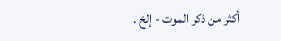أكثر من ذكر الموت - إلخ .